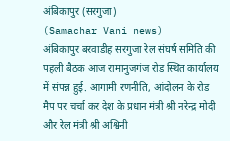अंबिकापुर (सरगुजा)
(Samachar Vani news)
अंबिकापुर बरवाडीह सरगुजा रेल संघर्ष समिति की पहली बैठक आज रामानुजगंज रोड स्थित कार्यालय में संपन्न हुई. आगामी रणनीति, आंदोलन के रोड मैप पर चर्चा कर देश के प्रधान मंत्री श्री नरेन्द्र मोदी और रेल मंत्री श्री अश्विनी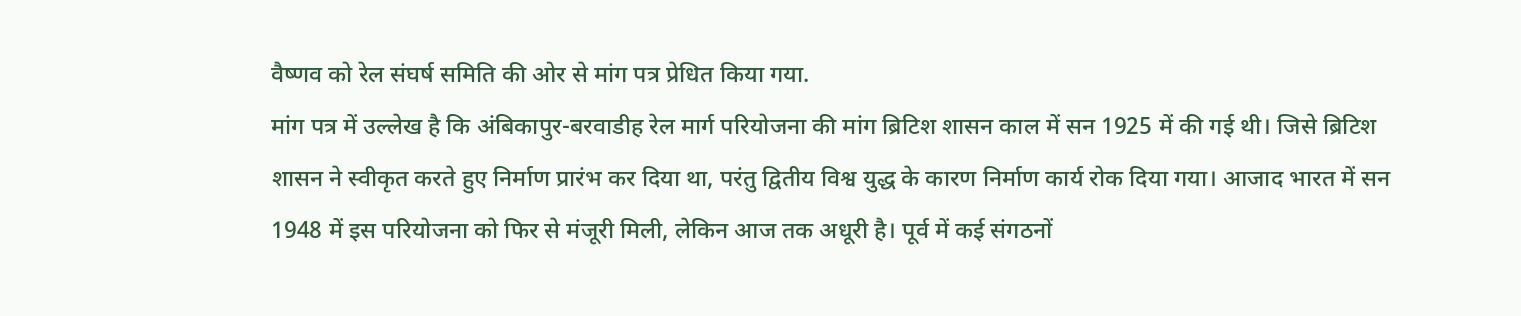वैष्णव को रेल संघर्ष समिति की ओर से मांग पत्र प्रेधित किया गया.
मांग पत्र में उल्लेख है कि अंबिकापुर-बरवाडीह रेल मार्ग परियोजना की मांग ब्रिटिश शासन काल में सन 1925 में की गई थी। जिसे ब्रिटिश शासन ने स्वीकृत करते हुए निर्माण प्रारंभ कर दिया था, परंतु द्वितीय विश्व युद्ध के कारण निर्माण कार्य रोक दिया गया। आजाद भारत में सन 1948 में इस परियोजना को फिर से मंजूरी मिली, लेकिन आज तक अधूरी है। पूर्व में कई संगठनों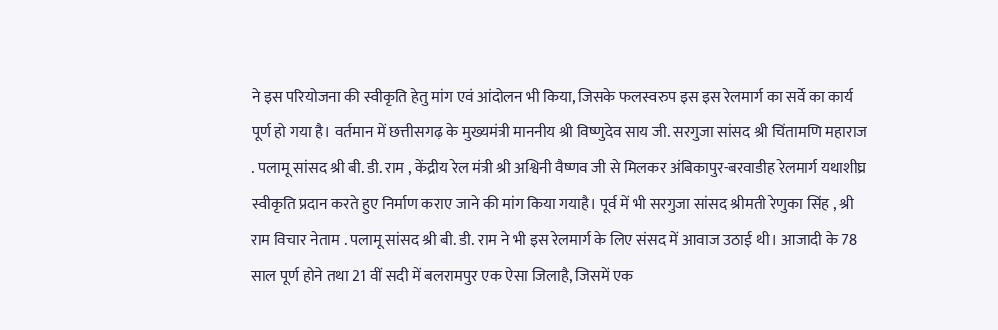ने इस परियोजना की स्वीकृति हेतु मांग एवं आंदोलन भी किया, जिसके फलस्वरुप इस इस रेलमार्ग का सर्वे का कार्य पूर्ण हो गया है। वर्तमान में छत्तीसगढ़ के मुख्यमंत्री माननीय श्री विष्णुदेव साय जी. सरगुजा सांसद श्री चिंतामणि महाराज . पलामू सांसद श्री बी. डी. राम , केंद्रीय रेल मंत्री श्री अश्विनी वैष्णव जी से मिलकर अंबिकापुर-बरवाडीह रेलमार्ग यथाशीघ्र स्वीकृति प्रदान करते हुए निर्माण कराए जाने की मांग किया गयाहै। पूर्व में भी सरगुजा सांसद श्रीमती रेणुका सिंह , श्री राम विचार नेताम . पलामू सांसद श्री बी. डी. राम ने भी इस रेलमार्ग के लिए संसद में आवाज उठाई थी। आजादी के 78 साल पूर्ण होने तथा 21 वीं सदी में बलरामपुर एक ऐसा जिलाहै, जिसमें एक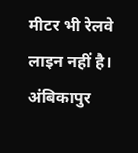मीटर भी रेलवे लाइन नहीं है। अंबिकापुर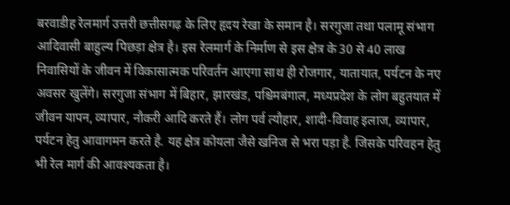बरवाडीह रेलमार्ग उत्तरी छत्तीसगढ़ के लिए हृदय रेखा के समान है। सरगुजा तथा पलामू संभाग आदिवासी बाहुल्य पिछड़ा क्षेत्र है। इस रेलमार्ग के निर्माण से इस क्षेत्र के 30 से 40 लाख निवासियों के जीवन में विकासात्मक परिवर्तन आएगा साथ ही रोजगार, यातायात, पर्यटन के नए अवसर खुलेंगे। सरगुजा संभाग में बिहार, झारखंड, पश्चिमबंगाल, मध्यप्रदेश के लोग बहुतयात में जीवन यापन, व्यापार, नौकरी आदि करते हैं। लोग पर्व त्यौहार, शादी-विवाह इलाज, व्यापार, पर्यटन हेतु आवागमन करते है. यह क्षेत्र कोयला जैसे खनिज से भरा पड़ा है. जिसके परिवहन हेतु भी रेल मार्ग की आवश्यकता है।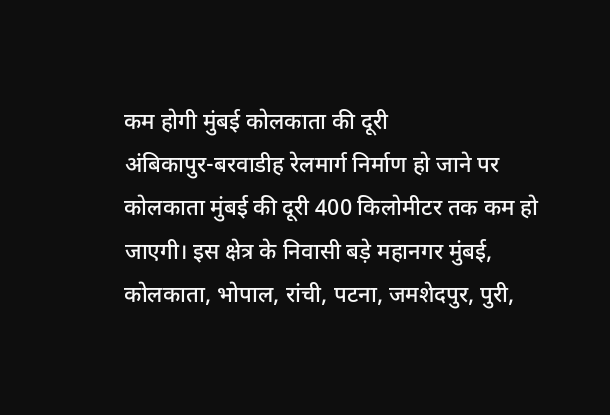कम होगी मुंबई कोलकाता की दूरी
अंबिकापुर-बरवाडीह रेलमार्ग निर्माण हो जाने पर कोलकाता मुंबई की दूरी 400 किलोमीटर तक कम हो जाएगी। इस क्षेत्र के निवासी बड़े महानगर मुंबई, कोलकाता, भोपाल, रांची, पटना, जमशेदपुर, पुरी,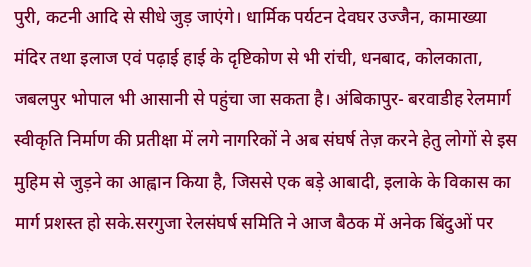पुरी, कटनी आदि से सीधे जुड़ जाएंगे। धार्मिक पर्यटन देवघर उज्जैन, कामाख्या मंदिर तथा इलाज एवं पढ़ाई हाई के दृष्टिकोण से भी रांची, धनबाद, कोलकाता, जबलपुर भोपाल भी आसानी से पहुंचा जा सकता है। अंबिकापुर- बरवाडीह रेलमार्ग स्वीकृति निर्माण की प्रतीक्षा में लगे नागरिकों ने अब संघर्ष तेज़ करने हेतु लोगों से इस मुहिम से जुड़ने का आह्वान किया है, जिससे एक बड़े आबादी, इलाके के विकास का मार्ग प्रशस्त हो सके.सरगुजा रेलसंघर्ष समिति ने आज बैठक में अनेक बिंदुओं पर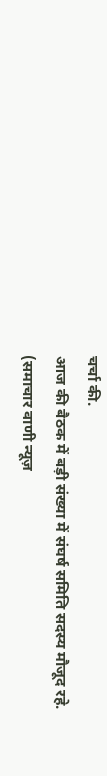चर्चा की.
आज की बैठक में बड़ी संख्या में संघर्ष समिति सदस्य मौजूद रहे.
(समाचार वाणी न्यूज़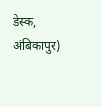डेस्क, अंबिकापुर)